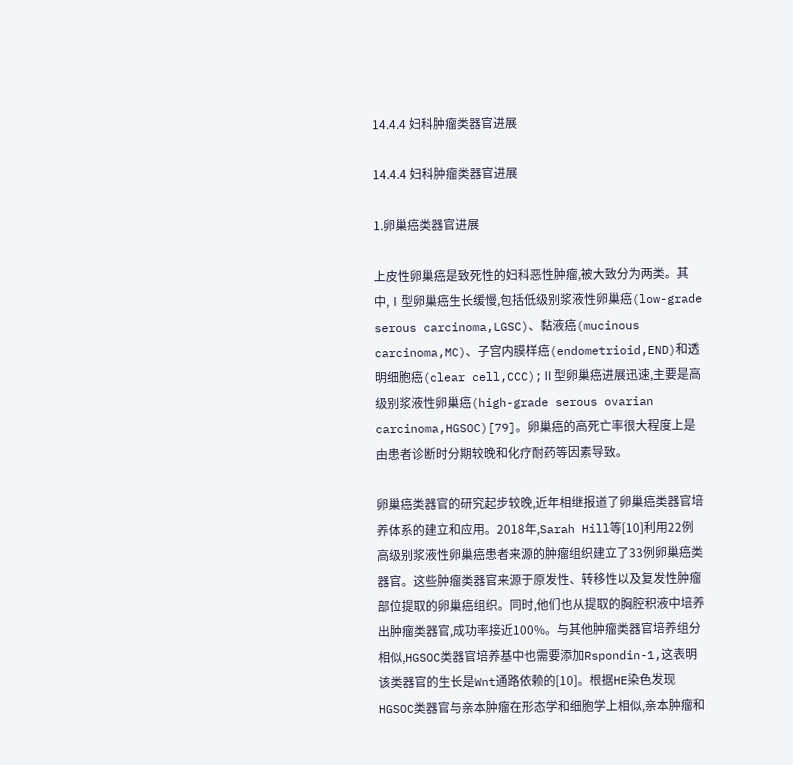14.4.4 妇科肿瘤类器官进展

14.4.4 妇科肿瘤类器官进展

1.卵巢癌类器官进展

上皮性卵巢癌是致死性的妇科恶性肿瘤,被大致分为两类。其中,Ⅰ型卵巢癌生长缓慢,包括低级别浆液性卵巢癌(low-grade serous carcinoma,LGSC)、黏液癌(mucinous carcinoma,MC)、子宫内膜样癌(endometrioid,END)和透明细胞癌(clear cell,CCC);Ⅱ型卵巢癌进展迅速,主要是高级别浆液性卵巢癌(high-grade serous ovarian carcinoma,HGSOC)[79]。卵巢癌的高死亡率很大程度上是由患者诊断时分期较晚和化疗耐药等因素导致。

卵巢癌类器官的研究起步较晚,近年相继报道了卵巢癌类器官培养体系的建立和应用。2018年,Sarah Hill等[10]利用22例高级别浆液性卵巢癌患者来源的肿瘤组织建立了33例卵巢癌类器官。这些肿瘤类器官来源于原发性、转移性以及复发性肿瘤部位提取的卵巢癌组织。同时,他们也从提取的胸腔积液中培养出肿瘤类器官,成功率接近100%。与其他肿瘤类器官培养组分相似,HGSOC类器官培养基中也需要添加Rspondin-1,这表明该类器官的生长是Wnt通路依赖的[10]。根据HE染色发现HGSOC类器官与亲本肿瘤在形态学和细胞学上相似,亲本肿瘤和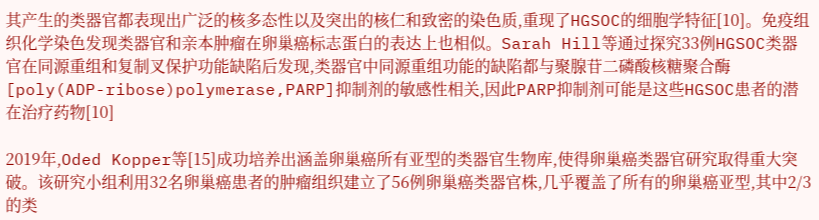其产生的类器官都表现出广泛的核多态性以及突出的核仁和致密的染色质,重现了HGSOC的细胞学特征[10]。免疫组织化学染色发现类器官和亲本肿瘤在卵巢癌标志蛋白的表达上也相似。Sarah Hill等通过探究33例HGSOC类器官在同源重组和复制叉保护功能缺陷后发现,类器官中同源重组功能的缺陷都与聚腺苷二磷酸核糖聚合酶[poly(ADP-ribose)polymerase,PARP]抑制剂的敏感性相关,因此PARP抑制剂可能是这些HGSOC患者的潜在治疗药物[10]

2019年,Oded Kopper等[15]成功培养出涵盖卵巢癌所有亚型的类器官生物库,使得卵巢癌类器官研究取得重大突破。该研究小组利用32名卵巢癌患者的肿瘤组织建立了56例卵巢癌类器官株,几乎覆盖了所有的卵巢癌亚型,其中2/3的类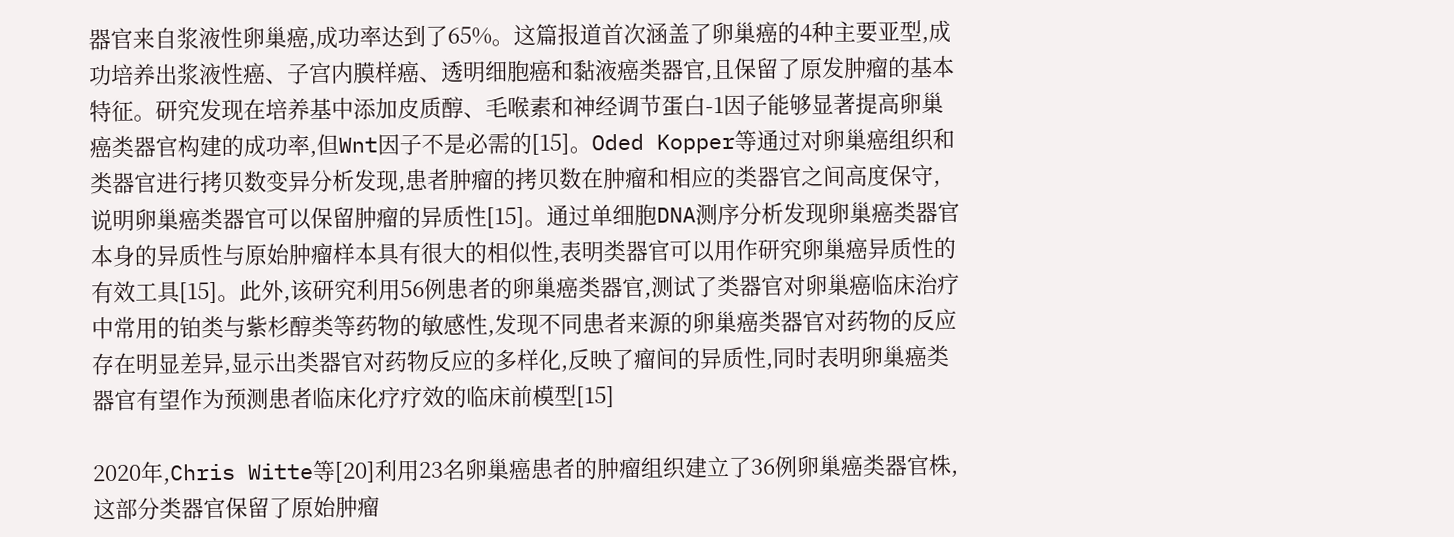器官来自浆液性卵巢癌,成功率达到了65%。这篇报道首次涵盖了卵巢癌的4种主要亚型,成功培养出浆液性癌、子宫内膜样癌、透明细胞癌和黏液癌类器官,且保留了原发肿瘤的基本特征。研究发现在培养基中添加皮质醇、毛喉素和神经调节蛋白-1因子能够显著提高卵巢癌类器官构建的成功率,但Wnt因子不是必需的[15]。Oded Kopper等通过对卵巢癌组织和类器官进行拷贝数变异分析发现,患者肿瘤的拷贝数在肿瘤和相应的类器官之间高度保守,说明卵巢癌类器官可以保留肿瘤的异质性[15]。通过单细胞DNA测序分析发现卵巢癌类器官本身的异质性与原始肿瘤样本具有很大的相似性,表明类器官可以用作研究卵巢癌异质性的有效工具[15]。此外,该研究利用56例患者的卵巢癌类器官,测试了类器官对卵巢癌临床治疗中常用的铂类与紫杉醇类等药物的敏感性,发现不同患者来源的卵巢癌类器官对药物的反应存在明显差异,显示出类器官对药物反应的多样化,反映了瘤间的异质性,同时表明卵巢癌类器官有望作为预测患者临床化疗疗效的临床前模型[15]

2020年,Chris Witte等[20]利用23名卵巢癌患者的肿瘤组织建立了36例卵巢癌类器官株,这部分类器官保留了原始肿瘤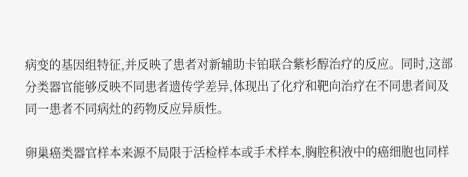病变的基因组特征,并反映了患者对新辅助卡铂联合紫杉醇治疗的反应。同时,这部分类器官能够反映不同患者遗传学差异,体现出了化疗和靶向治疗在不同患者间及同一患者不同病灶的药物反应异质性。

卵巢癌类器官样本来源不局限于活检样本或手术样本,胸腔积液中的癌细胞也同样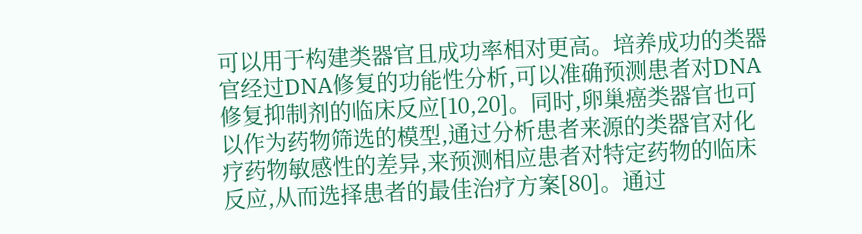可以用于构建类器官且成功率相对更高。培养成功的类器官经过DNA修复的功能性分析,可以准确预测患者对DNA修复抑制剂的临床反应[10,20]。同时,卵巢癌类器官也可以作为药物筛选的模型,通过分析患者来源的类器官对化疗药物敏感性的差异,来预测相应患者对特定药物的临床反应,从而选择患者的最佳治疗方案[80]。通过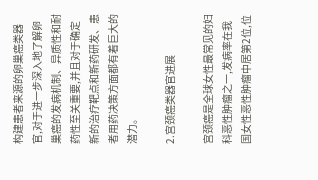构建患者来源的卵巢癌类器官,对于进一步深入地了解卵巢癌的发病机制、异质性和耐药性至关重要,并且对于确定新的治疗靶点和新药研发、患者用药决策方面都有着巨大的潜力。

2.宫颈癌类器官进展

宫颈癌是全球女性最常见的妇科恶性肿瘤之一,发病率在我国女性恶性肿瘤中居第2位,位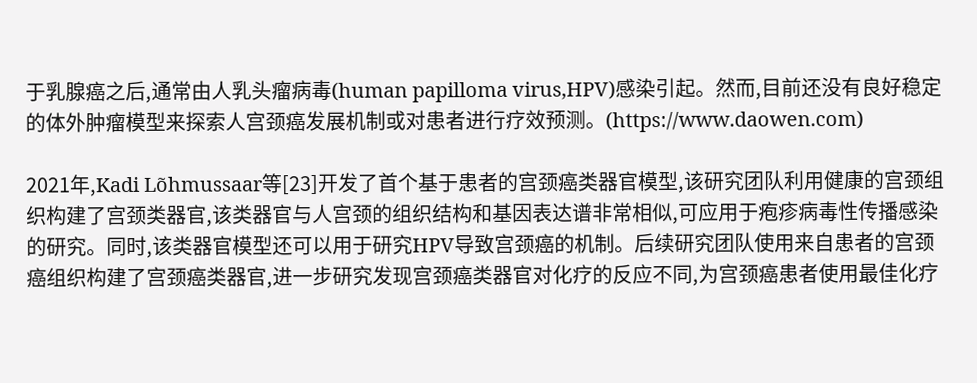于乳腺癌之后,通常由人乳头瘤病毒(human papilloma virus,HPV)感染引起。然而,目前还没有良好稳定的体外肿瘤模型来探索人宫颈癌发展机制或对患者进行疗效预测。(https://www.daowen.com)

2021年,Kadi Lõhmussaar等[23]开发了首个基于患者的宫颈癌类器官模型,该研究团队利用健康的宫颈组织构建了宫颈类器官,该类器官与人宫颈的组织结构和基因表达谱非常相似,可应用于疱疹病毒性传播感染的研究。同时,该类器官模型还可以用于研究HPV导致宫颈癌的机制。后续研究团队使用来自患者的宫颈癌组织构建了宫颈癌类器官,进一步研究发现宫颈癌类器官对化疗的反应不同,为宫颈癌患者使用最佳化疗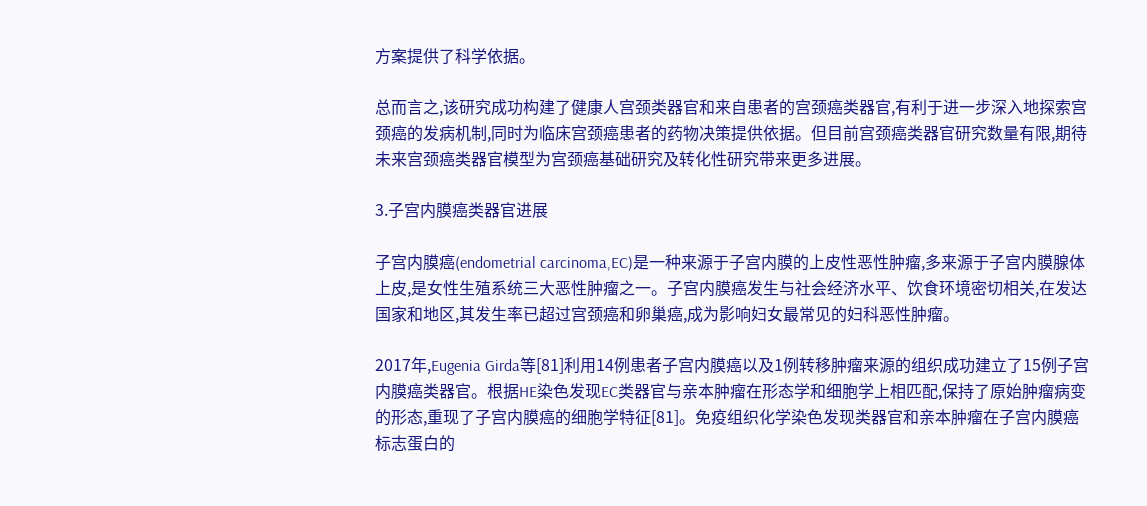方案提供了科学依据。

总而言之,该研究成功构建了健康人宫颈类器官和来自患者的宫颈癌类器官,有利于进一步深入地探索宫颈癌的发病机制,同时为临床宫颈癌患者的药物决策提供依据。但目前宫颈癌类器官研究数量有限,期待未来宫颈癌类器官模型为宫颈癌基础研究及转化性研究带来更多进展。

3.子宫内膜癌类器官进展

子宫内膜癌(endometrial carcinoma,EC)是一种来源于子宫内膜的上皮性恶性肿瘤,多来源于子宫内膜腺体上皮,是女性生殖系统三大恶性肿瘤之一。子宫内膜癌发生与社会经济水平、饮食环境密切相关,在发达国家和地区,其发生率已超过宫颈癌和卵巢癌,成为影响妇女最常见的妇科恶性肿瘤。

2017年,Eugenia Girda等[81]利用14例患者子宫内膜癌以及1例转移肿瘤来源的组织成功建立了15例子宫内膜癌类器官。根据HE染色发现EC类器官与亲本肿瘤在形态学和细胞学上相匹配,保持了原始肿瘤病变的形态,重现了子宫内膜癌的细胞学特征[81]。免疫组织化学染色发现类器官和亲本肿瘤在子宫内膜癌标志蛋白的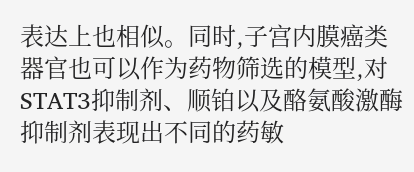表达上也相似。同时,子宫内膜癌类器官也可以作为药物筛选的模型,对STAT3抑制剂、顺铂以及酪氨酸激酶抑制剂表现出不同的药敏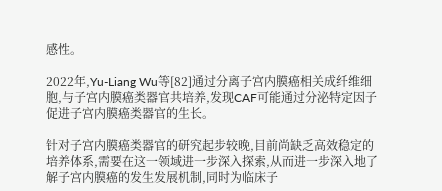感性。

2022年,Yu-Liang Wu等[82]通过分离子宫内膜癌相关成纤维细胞,与子宫内膜癌类器官共培养,发现CAF可能通过分泌特定因子促进子宫内膜癌类器官的生长。

针对子宫内膜癌类器官的研究起步较晚,目前尚缺乏高效稳定的培养体系,需要在这一领域进一步深入探索,从而进一步深入地了解子宫内膜癌的发生发展机制,同时为临床子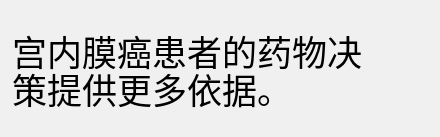宫内膜癌患者的药物决策提供更多依据。